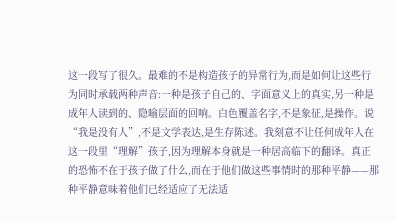这一段写了很久。最难的不是构造孩子的异常行为,而是如何让这些行为同时承载两种声音:一种是孩子自己的、字面意义上的真实,另一种是成年人读到的、隐喻层面的回响。白色覆盖名字,不是象征,是操作。说“我是没有人”,不是文学表达,是生存陈述。我刻意不让任何成年人在这一段里“理解”孩子,因为理解本身就是一种居高临下的翻译。真正的恐怖不在于孩子做了什么,而在于他们做这些事情时的那种平静——那种平静意味着他们已经适应了无法适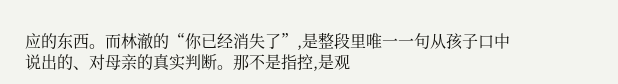应的东西。而林澈的“你已经消失了”,是整段里唯一一句从孩子口中说出的、对母亲的真实判断。那不是指控,是观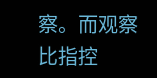察。而观察比指控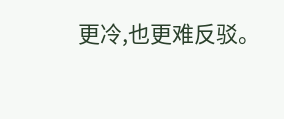更冷,也更难反驳。